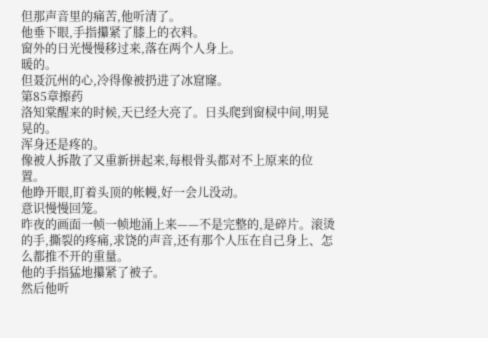但那声音里的痛苦,他听清了。
他垂下眼,手指攥紧了膝上的衣料。
窗外的日光慢慢移过来,落在两个人身上。
暖的。
但聂沉州的心,冷得像被扔进了冰窟窿。
第85章擦药
洛知棠醒来的时候,天已经大亮了。日头爬到窗棂中间,明晃晃的。
浑身还是疼的。
像被人拆散了又重新拼起来,每根骨头都对不上原来的位置。
他睁开眼,盯着头顶的帐幔,好一会儿没动。
意识慢慢回笼。
昨夜的画面一帧一帧地涌上来——不是完整的,是碎片。滚烫的手,撕裂的疼痛,求饶的声音,还有那个人压在自己身上、怎么都推不开的重量。
他的手指猛地攥紧了被子。
然后他听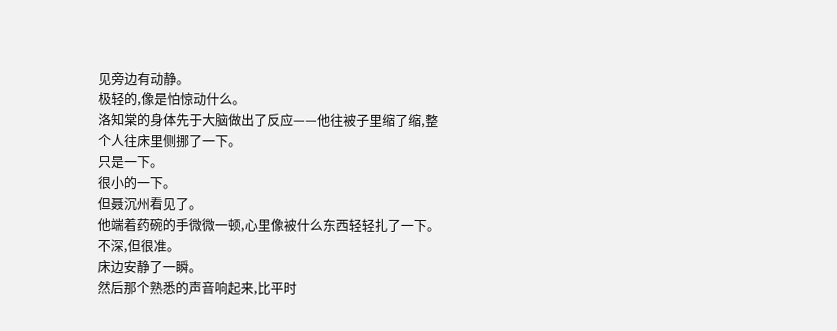见旁边有动静。
极轻的,像是怕惊动什么。
洛知棠的身体先于大脑做出了反应——他往被子里缩了缩,整个人往床里侧挪了一下。
只是一下。
很小的一下。
但聂沉州看见了。
他端着药碗的手微微一顿,心里像被什么东西轻轻扎了一下。不深,但很准。
床边安静了一瞬。
然后那个熟悉的声音响起来,比平时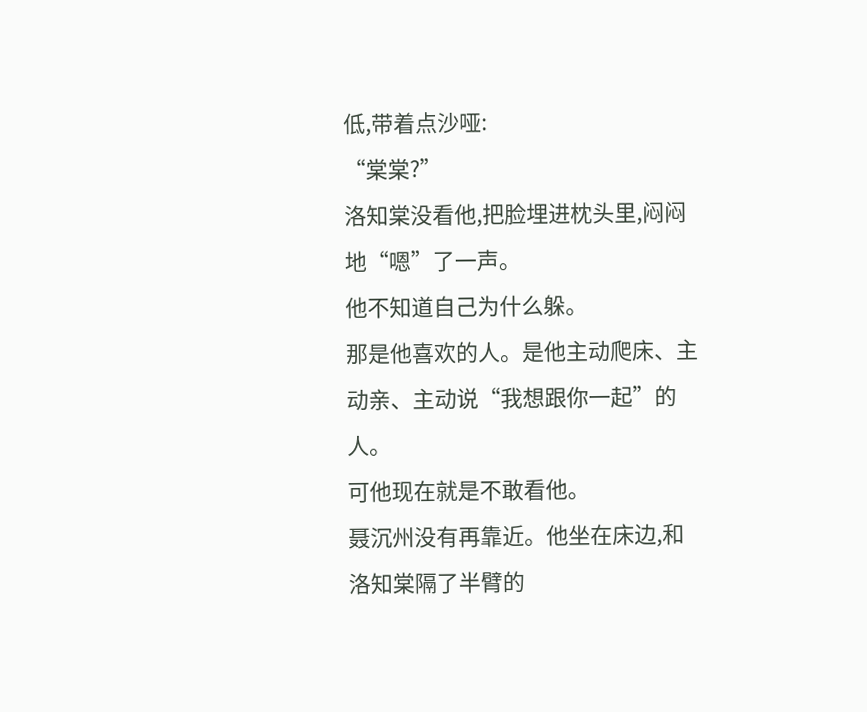低,带着点沙哑:
“棠棠?”
洛知棠没看他,把脸埋进枕头里,闷闷地“嗯”了一声。
他不知道自己为什么躲。
那是他喜欢的人。是他主动爬床、主动亲、主动说“我想跟你一起”的人。
可他现在就是不敢看他。
聂沉州没有再靠近。他坐在床边,和洛知棠隔了半臂的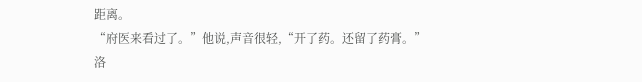距离。
“府医来看过了。”他说,声音很轻,“开了药。还留了药膏。”
洛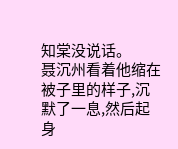知棠没说话。
聂沉州看着他缩在被子里的样子,沉默了一息,然后起身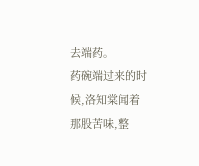去端药。
药碗端过来的时候,洛知棠闻着那股苦味,整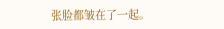张脸都皱在了一起。